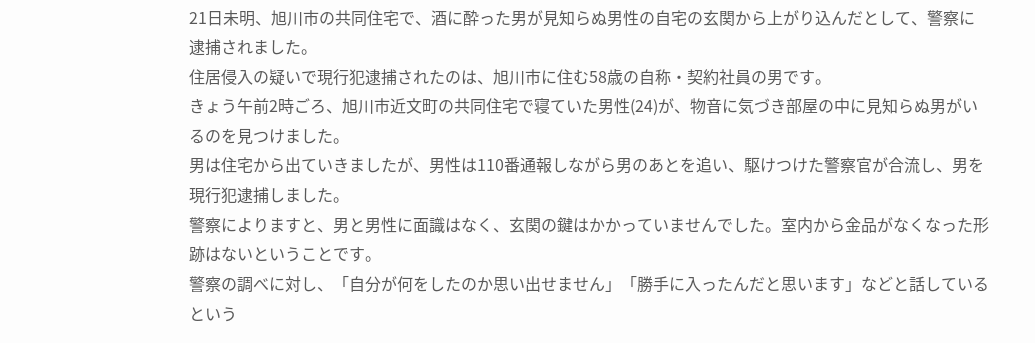21日未明、旭川市の共同住宅で、酒に酔った男が見知らぬ男性の自宅の玄関から上がり込んだとして、警察に逮捕されました。
住居侵入の疑いで現行犯逮捕されたのは、旭川市に住む58歳の自称・契約社員の男です。
きょう午前2時ごろ、旭川市近文町の共同住宅で寝ていた男性(24)が、物音に気づき部屋の中に見知らぬ男がいるのを見つけました。
男は住宅から出ていきましたが、男性は110番通報しながら男のあとを追い、駆けつけた警察官が合流し、男を現行犯逮捕しました。
警察によりますと、男と男性に面識はなく、玄関の鍵はかかっていませんでした。室内から金品がなくなった形跡はないということです。
警察の調べに対し、「自分が何をしたのか思い出せません」「勝手に入ったんだと思います」などと話しているという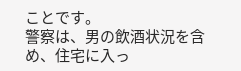ことです。
警察は、男の飲酒状況を含め、住宅に入っ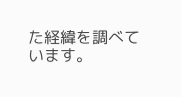た経緯を調べています。